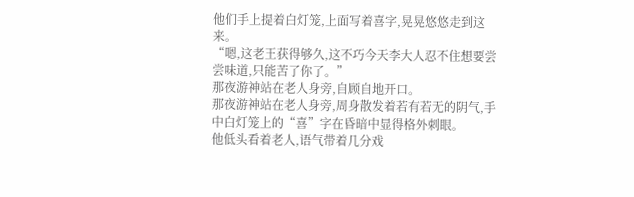他们手上提着白灯笼,上面写着喜字,晃晃悠悠走到这来。
“嗯,这老王获得够久,这不巧今天李大人忍不住想要尝尝味道,只能苦了你了。”
那夜游神站在老人身旁,自顾自地开口。
那夜游神站在老人身旁,周身散发着若有若无的阴气,手中白灯笼上的“喜”字在昏暗中显得格外刺眼。
他低头看着老人,语气带着几分戏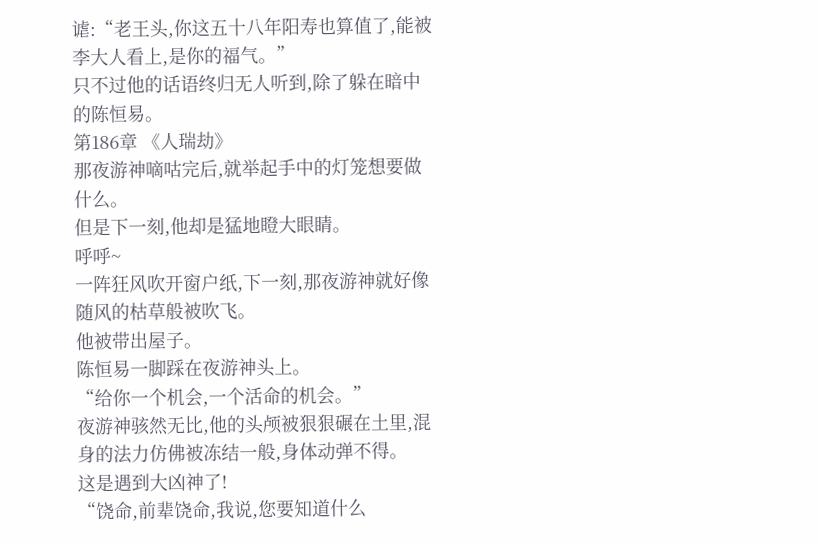谑:“老王头,你这五十八年阳寿也算值了,能被李大人看上,是你的福气。”
只不过他的话语终归无人听到,除了躲在暗中的陈恒易。
第186章 《人瑞劫》
那夜游神嘀咕完后,就举起手中的灯笼想要做什么。
但是下一刻,他却是猛地瞪大眼睛。
呼呼~
一阵狂风吹开窗户纸,下一刻,那夜游神就好像随风的枯草般被吹飞。
他被带出屋子。
陈恒易一脚踩在夜游神头上。
“给你一个机会,一个活命的机会。”
夜游神骇然无比,他的头颅被狠狠碾在土里,混身的法力仿佛被冻结一般,身体动弹不得。
这是遇到大凶神了!
“饶命,前辈饶命,我说,您要知道什么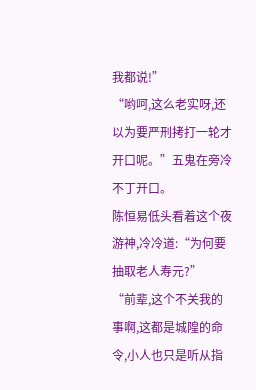我都说!”
“哟呵,这么老实呀,还以为要严刑拷打一轮才开口呢。”五鬼在旁冷不丁开口。
陈恒易低头看着这个夜游神,冷冷道:“为何要抽取老人寿元?”
“前辈,这个不关我的事啊,这都是城隍的命令,小人也只是听从指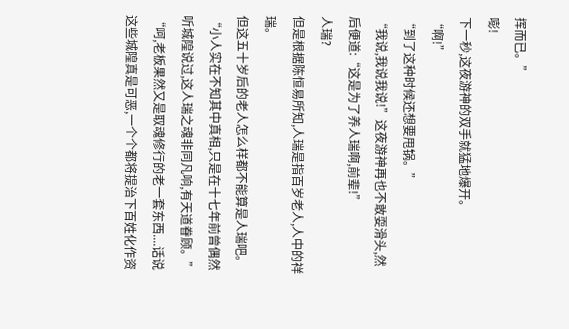挥而已。”
嘭!
下一秒,这夜游神的双手就猛地爆开。
“啊!”
“到了这种时候还想要甩锅。”
“我说,我说我说!”这夜游神再也不敢耍滑头,然后便道:“这是为了养人瑞啊,前辈!”
人瑞?
但是根据陈恒易所知,人瑞是指百岁老人,人中的祥瑞。
但这五十岁后的老人怎么样都不能算是人瑞吧。
“小人实在不知其中真相,只是在十七年前曾偶然听城隍说过,这人瑞之魂非同凡响,有天道眷顾。”
“呵,老板果然又是取魂修行的老一套东西....话说这些城隍真是可恶,一个个都将提治下百姓化作资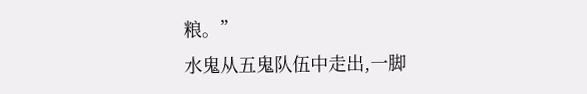粮。”
水鬼从五鬼队伍中走出,一脚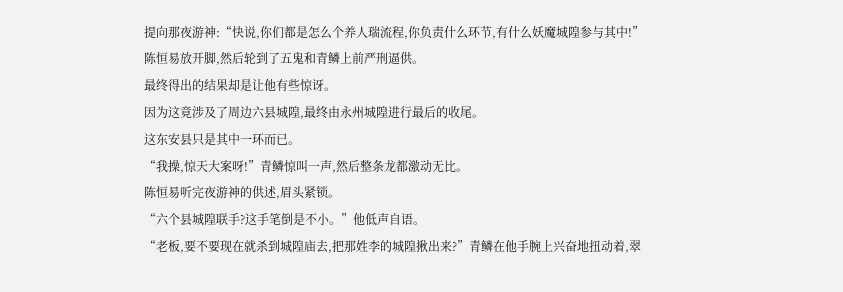提向那夜游神:“快说,你们都是怎么个养人瑞流程,你负责什么环节,有什么妖魔城隍参与其中!”
陈恒易放开脚,然后轮到了五鬼和青鳞上前严刑逼供。
最终得出的结果却是让他有些惊讶。
因为这竟涉及了周边六县城隍,最终由永州城隍进行最后的收尾。
这东安县只是其中一环而已。
“我操,惊天大案呀!”青鳞惊叫一声,然后整条龙都激动无比。
陈恒易听完夜游神的供述,眉头紧锁。
“六个县城隍联手?这手笔倒是不小。”他低声自语。
“老板,要不要现在就杀到城隍庙去,把那姓李的城隍揪出来?”青鳞在他手腕上兴奋地扭动着,翠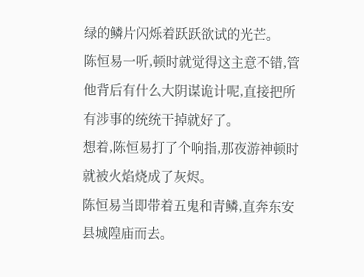绿的鳞片闪烁着跃跃欲试的光芒。
陈恒易一听,顿时就觉得这主意不错,管他背后有什么大阴谋诡计呢,直接把所有涉事的统统干掉就好了。
想着,陈恒易打了个响指,那夜游神顿时就被火焰烧成了灰烬。
陈恒易当即带着五鬼和青鳞,直奔东安县城隍庙而去。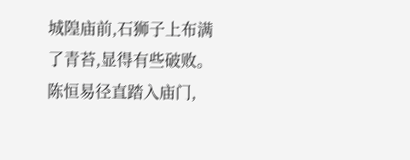城隍庙前,石狮子上布满了青苔,显得有些破败。
陈恒易径直踏入庙门,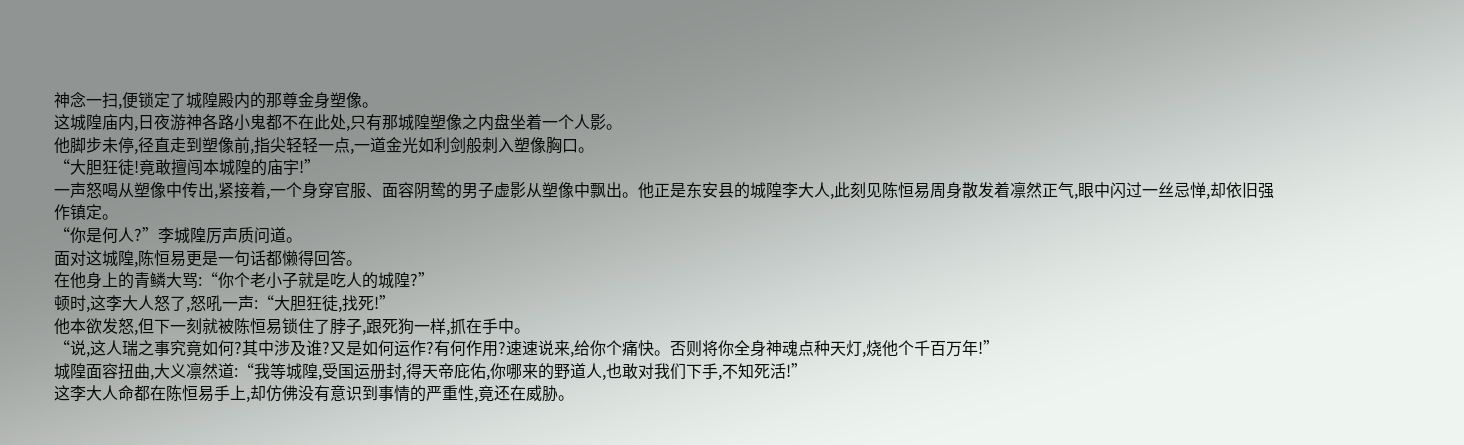神念一扫,便锁定了城隍殿内的那尊金身塑像。
这城隍庙内,日夜游神各路小鬼都不在此处,只有那城隍塑像之内盘坐着一个人影。
他脚步未停,径直走到塑像前,指尖轻轻一点,一道金光如利剑般刺入塑像胸口。
“大胆狂徒!竟敢擅闯本城隍的庙宇!”
一声怒喝从塑像中传出,紧接着,一个身穿官服、面容阴鸷的男子虚影从塑像中飘出。他正是东安县的城隍李大人,此刻见陈恒易周身散发着凛然正气,眼中闪过一丝忌惮,却依旧强作镇定。
“你是何人?”李城隍厉声质问道。
面对这城隍,陈恒易更是一句话都懒得回答。
在他身上的青鳞大骂:“你个老小子就是吃人的城隍?”
顿时,这李大人怒了,怒吼一声:“大胆狂徒,找死!”
他本欲发怒,但下一刻就被陈恒易锁住了脖子,跟死狗一样,抓在手中。
“说,这人瑞之事究竟如何?其中涉及谁?又是如何运作?有何作用?速速说来,给你个痛快。否则将你全身神魂点种天灯,烧他个千百万年!”
城隍面容扭曲,大义凛然道:“我等城隍,受国运册封,得天帝庇佑,你哪来的野道人,也敢对我们下手,不知死活!”
这李大人命都在陈恒易手上,却仿佛没有意识到事情的严重性,竟还在威胁。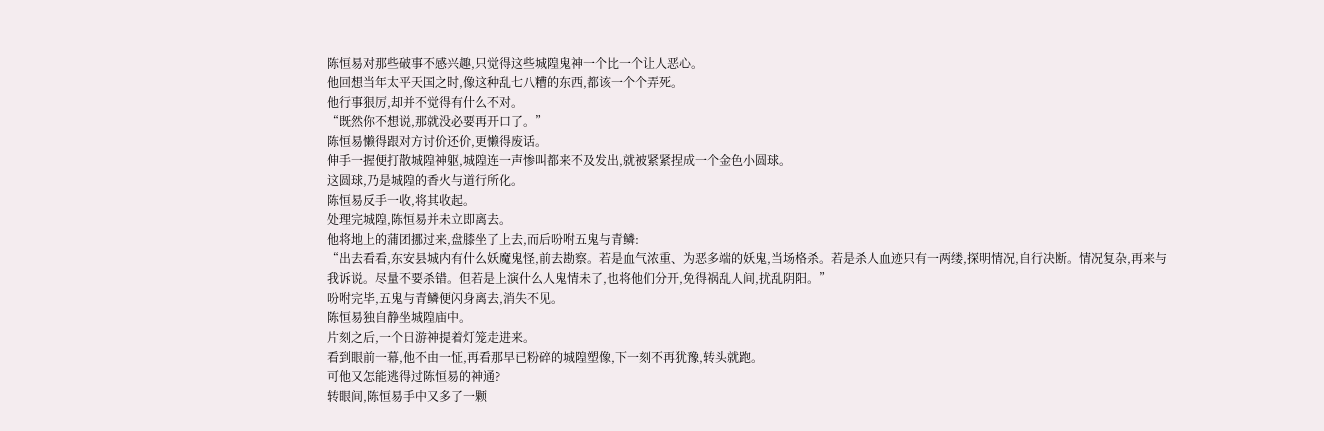陈恒易对那些破事不感兴趣,只觉得这些城隍鬼神一个比一个让人恶心。
他回想当年太平天国之时,像这种乱七八糟的东西,都该一个个弄死。
他行事狠厉,却并不觉得有什么不对。
“既然你不想说,那就没必要再开口了。”
陈恒易懒得跟对方讨价还价,更懒得废话。
伸手一握便打散城隍神躯,城隍连一声惨叫都来不及发出,就被紧紧捏成一个金色小圆球。
这圆球,乃是城隍的香火与道行所化。
陈恒易反手一收,将其收起。
处理完城隍,陈恒易并未立即离去。
他将地上的蒲团挪过来,盘膝坐了上去,而后吩咐五鬼与青鳞:
“出去看看,东安县城内有什么妖魔鬼怪,前去勘察。若是血气浓重、为恶多端的妖鬼,当场格杀。若是杀人血迹只有一两缕,探明情况,自行决断。情况复杂,再来与我诉说。尽量不要杀错。但若是上演什么人鬼情未了,也将他们分开,免得祸乱人间,扰乱阴阳。”
吩咐完毕,五鬼与青鳞便闪身离去,消失不见。
陈恒易独自静坐城隍庙中。
片刻之后,一个日游神提着灯笼走进来。
看到眼前一幕,他不由一怔,再看那早已粉碎的城隍塑像,下一刻不再犹豫,转头就跑。
可他又怎能逃得过陈恒易的神通?
转眼间,陈恒易手中又多了一颗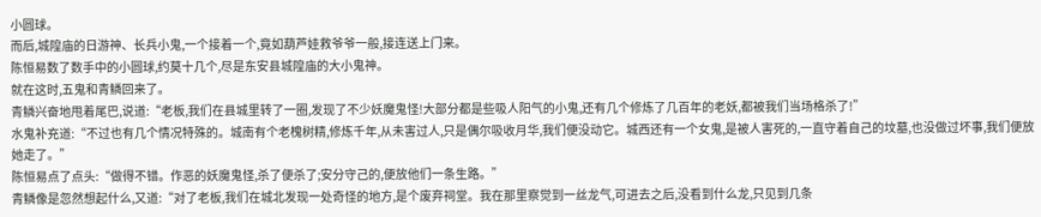小圆球。
而后,城隍庙的日游神、长兵小鬼,一个接着一个,竟如葫芦娃救爷爷一般,接连送上门来。
陈恒易数了数手中的小圆球,约莫十几个,尽是东安县城隍庙的大小鬼神。
就在这时,五鬼和青鳞回来了。
青鳞兴奋地甩着尾巴,说道:“老板,我们在县城里转了一圈,发现了不少妖魔鬼怪!大部分都是些吸人阳气的小鬼,还有几个修炼了几百年的老妖,都被我们当场格杀了!”
水鬼补充道:“不过也有几个情况特殊的。城南有个老槐树精,修炼千年,从未害过人,只是偶尔吸收月华,我们便没动它。城西还有一个女鬼,是被人害死的,一直守着自己的坟墓,也没做过坏事,我们便放她走了。”
陈恒易点了点头:“做得不错。作恶的妖魔鬼怪,杀了便杀了;安分守己的,便放他们一条生路。”
青鳞像是忽然想起什么,又道:“对了老板,我们在城北发现一处奇怪的地方,是个废弃祠堂。我在那里察觉到一丝龙气,可进去之后,没看到什么龙,只见到几条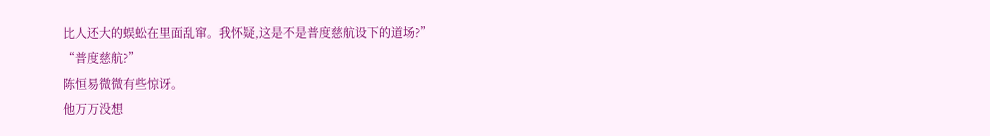比人还大的蜈蚣在里面乱窜。我怀疑,这是不是普度慈航设下的道场?”
“普度慈航?”
陈恒易微微有些惊讶。
他万万没想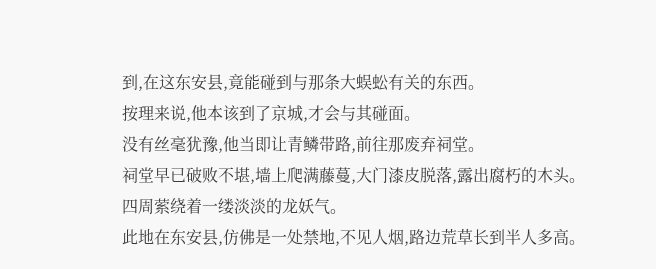到,在这东安县,竟能碰到与那条大蜈蚣有关的东西。
按理来说,他本该到了京城,才会与其碰面。
没有丝毫犹豫,他当即让青鳞带路,前往那废弃祠堂。
祠堂早已破败不堪,墙上爬满藤蔓,大门漆皮脱落,露出腐朽的木头。
四周萦绕着一缕淡淡的龙妖气。
此地在东安县,仿佛是一处禁地,不见人烟,路边荒草长到半人多高。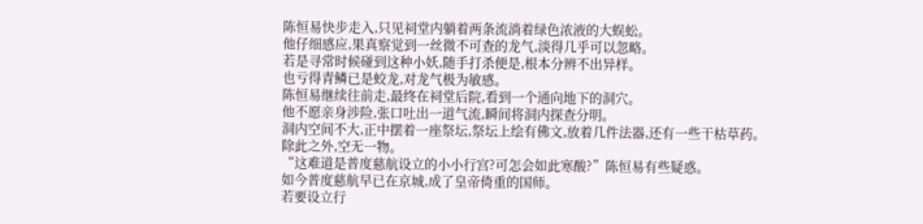陈恒易快步走入,只见祠堂内躺着两条流淌着绿色浓液的大蜈蚣。
他仔细感应,果真察觉到一丝微不可查的龙气,淡得几乎可以忽略。
若是寻常时候碰到这种小妖,随手打杀便是,根本分辨不出异样。
也亏得青鳞已是蛟龙,对龙气极为敏感。
陈恒易继续往前走,最终在祠堂后院,看到一个通向地下的洞穴。
他不愿亲身涉险,张口吐出一道气流,瞬间将洞内探查分明。
洞内空间不大,正中摆着一座祭坛,祭坛上绘有佛文,放着几件法器,还有一些干枯草药。
除此之外,空无一物。
“这难道是普度慈航设立的小小行宫?可怎会如此寒酸?”陈恒易有些疑惑。
如今普度慈航早已在京城,成了皇帝倚重的国师。
若要设立行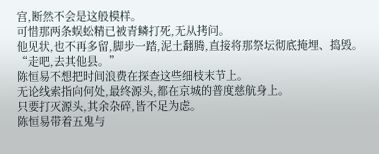宫,断然不会是这般模样。
可惜那两条蜈蚣精已被青鳞打死,无从拷问。
他见状,也不再多留,脚步一踏,泥土翻腾,直接将那祭坛彻底掩埋、捣毁。
“走吧,去其他县。”
陈恒易不想把时间浪费在探查这些细枝末节上。
无论线索指向何处,最终源头,都在京城的普度慈航身上。
只要打灭源头,其余杂碎,皆不足为虑。
陈恒易带着五鬼与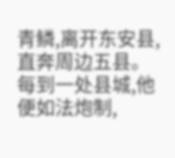青鳞,离开东安县,直奔周边五县。
每到一处县城,他便如法炮制,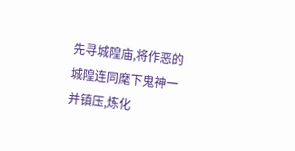先寻城隍庙,将作恶的城隍连同麾下鬼神一并镇压,炼化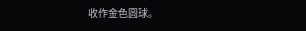收作金色圆球。